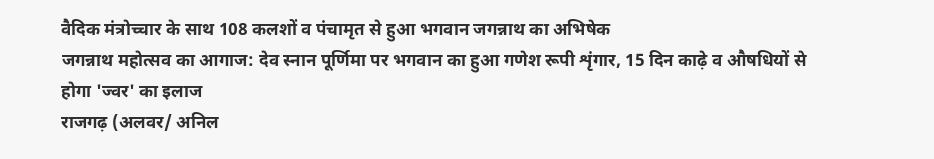वैदिक मंत्रोच्चार के साथ 108 कलशों व पंचामृत से हुआ भगवान जगन्नाथ का अभिषेक
जगन्नाथ महोत्सव का आगाज: देव स्नान पूर्णिमा पर भगवान का हुआ गणेश रूपी शृंगार, 15 दिन काढ़े व औषधियों से होगा 'ज्वर' का इलाज
राजगढ़ (अलवर/ अनिल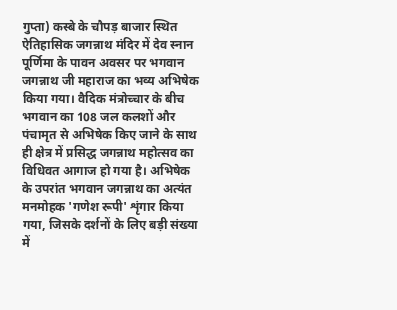गुप्ता) कस्बे के चौपड़ बाजार स्थित ऐतिहासिक जगन्नाथ मंदिर में देव स्नान पूर्णिमा के पावन अवसर पर भगवान जगन्नाथ जी महाराज का भव्य अभिषेक किया गया। वैदिक मंत्रोच्चार के बीच भगवान का 108 जल कलशों और पंचामृत से अभिषेक किए जाने के साथ ही क्षेत्र में प्रसिद्ध जगन्नाथ महोत्सव का विधिवत आगाज हो गया है। अभिषेक के उपरांत भगवान जगन्नाथ का अत्यंत मनमोहक 'गणेश रूपी' शृंगार किया गया, जिसके दर्शनों के लिए बड़ी संख्या में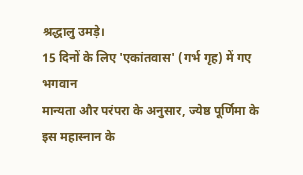श्रद्धालु उमड़े।
15 दिनों के लिए 'एकांतवास' (गर्भ गृह) में गए भगवान
मान्यता और परंपरा के अनुसार, ज्येष्ठ पूर्णिमा के इस महास्नान के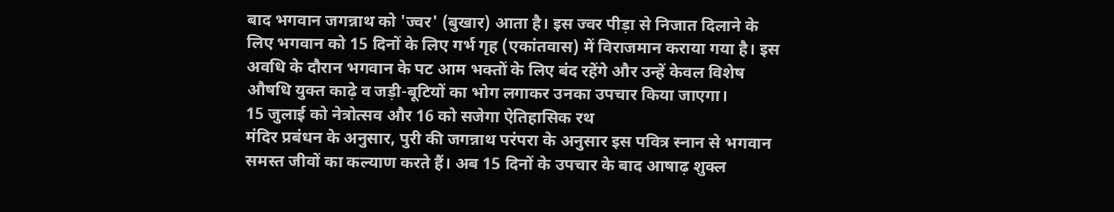बाद भगवान जगन्नाथ को 'ज्वर' (बुखार) आता है। इस ज्वर पीड़ा से निजात दिलाने के लिए भगवान को 15 दिनों के लिए गर्भ गृह (एकांतवास) में विराजमान कराया गया है। इस अवधि के दौरान भगवान के पट आम भक्तों के लिए बंद रहेंगे और उन्हें केवल विशेष औषधि युक्त काढ़े व जड़ी-बूटियों का भोग लगाकर उनका उपचार किया जाएगा।
15 जुलाई को नेत्रोत्सव और 16 को सजेगा ऐतिहासिक रथ
मंदिर प्रबंधन के अनुसार, पुरी की जगन्नाथ परंपरा के अनुसार इस पवित्र स्नान से भगवान समस्त जीवों का कल्याण करते हैं। अब 15 दिनों के उपचार के बाद आषाढ़ शुक्ल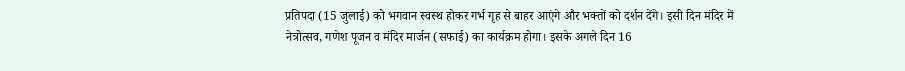प्रतिपदा (15 जुलाई) को भगवान स्वस्थ होकर गर्भ गृह से बाहर आएंगे और भक्तों को दर्शन देंगे। इसी दिन मंदिर में नेत्रोत्सव, गणेश पूजन व मंदिर मार्जन (सफाई) का कार्यक्रम होगा। इसके अगले दिन 16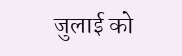जुलाई को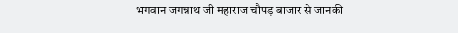भगवान जगन्नाथ जी महाराज चौपड़ बाजार से जानकी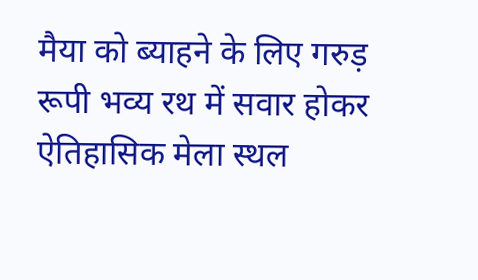मैया को ब्याहने के लिए गरुड़ रूपी भव्य रथ में सवार होकर ऐतिहासिक मेला स्थल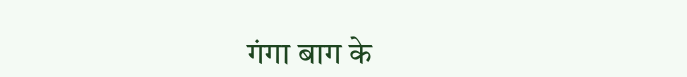गंगा बाग के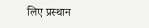लिए प्रस्थान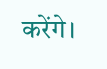करेंगे।